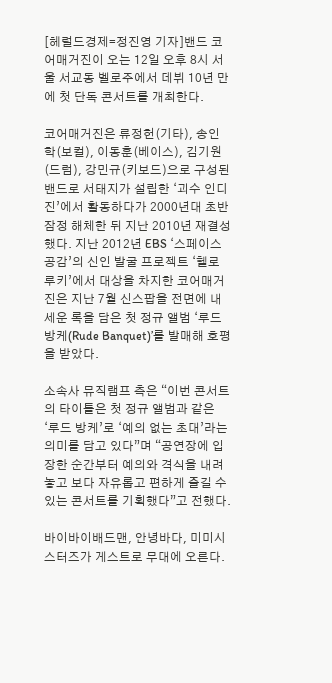[헤럴드경제=정진영 기자]밴드 코어매거진이 오는 12일 오후 8시 서울 서교동 벨로주에서 데뷔 10년 만에 첫 단독 콘서트를 개최한다.

코어매거진은 류정헌(기타), 송인학(보컬), 이동훈(베이스), 김기원(드럼), 강민규(키보드)으로 구성된 밴드로 서태지가 설립한 ‘괴수 인디진’에서 활동하다가 2000년대 초반 잠정 해체한 뒤 지난 2010년 재결성했다. 지난 2012년 EBS ‘스페이스 공감’의 신인 발굴 프로젝트 ‘헬로루키’에서 대상을 차지한 코어매거진은 지난 7월 신스팝을 전면에 내세운 록을 담은 첫 정규 앨범 ‘루드 방케(Rude Banquet)’를 발매해 호평을 받았다.

소속사 뮤직램프 측은 “이번 콘서트의 타이틀은 첫 정규 앨범과 같은 ‘루드 방케’로 ‘예의 없는 초대’라는 의미를 담고 있다”며 “공연장에 입장한 순간부터 예의와 격식을 내려놓고 보다 자유롭고 편하게 즐길 수 있는 콘서트를 기획했다”고 전했다.

바이바이배드맨, 안녕바다, 미미시스터즈가 게스트로 무대에 오른다.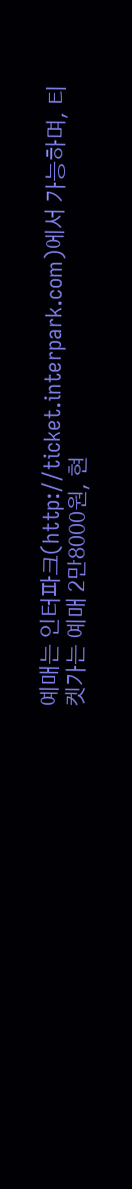예매는 인터파크(http://ticket.interpark.com)에서 가능하며, 티켓가는 예매 2만8000원, 현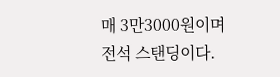매 3만3000원이며 전석 스탠딩이다.